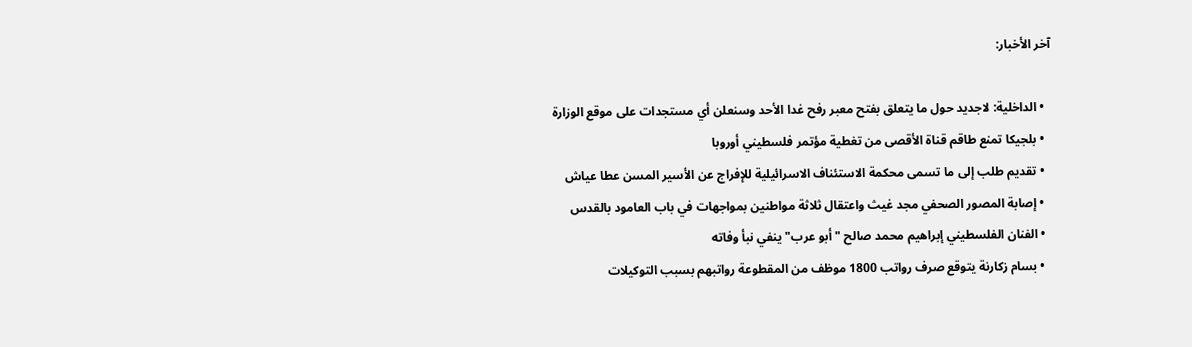آخر الأخبار:

  • الداخلية: لاجديد حول ما يتعلق بفتح معبر رفح غدا الأحد وسنعلن أي مستجدات على موقع الوزارة
  • بلجيكا تمنع طاقم قناة الأقصى من تغطية مؤتمر فلسطيني أوروبا
  • تقديم طلب إلى ما تسمى محكمة الاستئناف الاسرائيلية للإفراج عن الأسير المسن عطا عياش
  • إصابة المصور الصحفي مجد غيث واعتقال ثلاثة مواطنين بمواجهات في باب العامود بالقدس
  • الفنان الفلسطيني إبراهيم محمد صالح "أبو عرب" ينفي نبأ وفاته
  • بسام زكارنة يتوقع صرف رواتب 1800 موظف من المقطوعة رواتبهم بسبب التوكيلات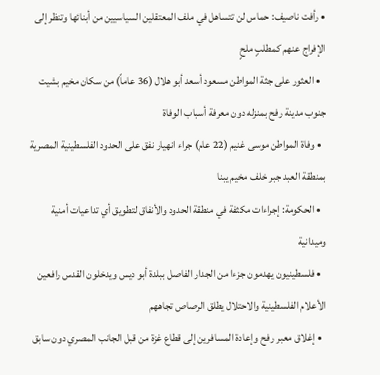• رأفت ناصيف: حماس لن تتساهل في ملف المعتقلين السياسيين من أبنائها وتنظر إلى الإفراج عنهم كمطلبٍ ملحٍ
  • العثور على جثة المواطن مسعود أسعد أبو هلال (36 عاماً) من سكان مخيم بشيت جنوب مدينة رفح بمنزله دون معرفة أسباب الوفاة
  • وفاة المواطن موسى غنيم (22 عام) جراء انهيار نفق على الحدود الفلسطينية المصرية بمنطقة العبد جبر خلف مخيم يبنا
  • الحكومة: إجراءات مكثفة في منطقة الحدود والأنفاق لتطويق أي تداعيات أمنية وميدانية
  • فلسطينيون يهدمون جزءا من الجدار الفاصل ببلدة أبو ديس ويدخلون القدس رافعين الأعلام الفلسطينية والاحتلال يطلق الرصاص تجاههم
  • إغلاق معبر رفح وإعادة المسافرين إلى قطاع غزة من قبل الجانب المصري دون سابق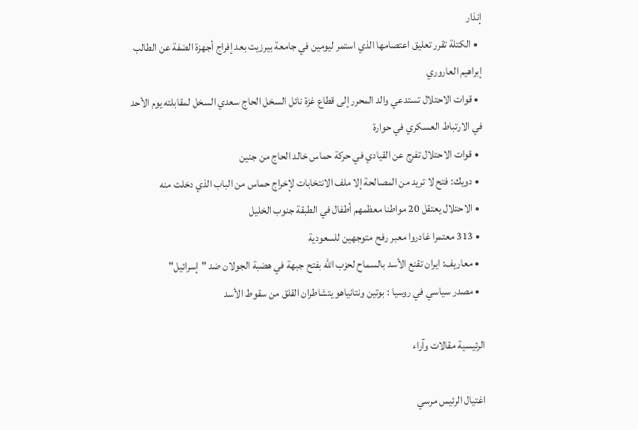إنذار
  • الكتلة تقرر تعليق اعتصامها الذي استمر ليومين في جامعة بيرزيت بعد إفراج أجهزة الضفة عن الطالب إبراهيم العاروري
  • قوات الاحتلال تستدعي والد المحرر إلى قطاع غزة نائل السخل الحاج سعدي السخل لمقابلته يوم الأحد في الارتباط العسكري في حوارة
  • قوات الاحتلال تفرج عن القيادي في حركة حماس خالد الحاج من جنين
  • دويك: فتح لا تريد من المصالحة إلا ملف الانتخابات لإخراج حماس من الباب الذي دخلت منه
  • الاحتلال يعتقل 20 مواطنا معظمهم أطفال في الطبقة جنوب الخليل
  • 313 معتمرا غادروا معبر رفح متوجهين للسعودية
  • معاريف: ايران تقنع الأسد بالسماح لحزب الله بفتح جبهة في هضبة الجولان ضد "إسرائيل"
  • مصدر سياسي في روسيا : بوتين ونتانياهو يتشاطران القلق من سقوط الأسد

الرئيسية مقالات وآراء

اغتيال الرئيس مرسي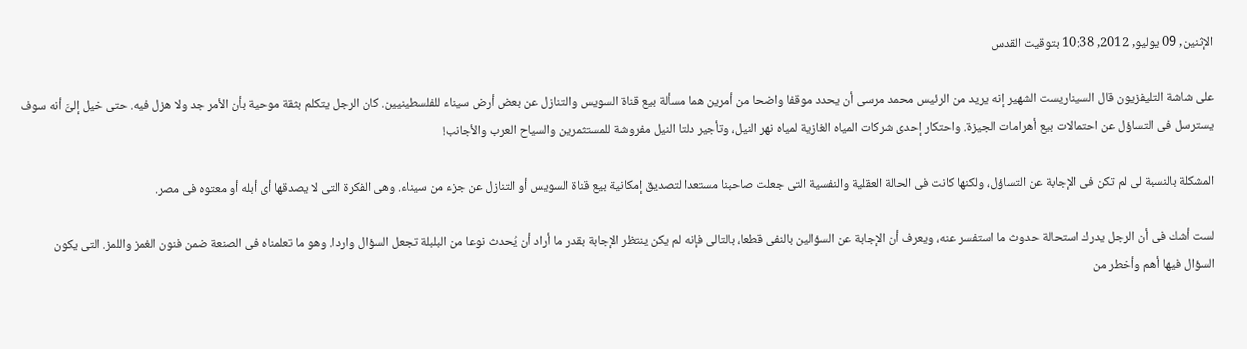الإثنين, 09 يوليو, 2012, 10:38 بتوقيت القدس

على شاشة التليفزيون قال السيناريست الشهير إنه يريد من الرئيس محمد مرسى أن يحدد موقفا واضحا من أمرين هما مسألة بيع قناة السويس والتنازل عن بعض أرض سيناء للفلسطينيين. كان الرجل يتكلم بثقة موحية بأن الأمر جد ولا هزل فيه. حتى خيل إلىَّ أنه سوف يسترسل فى التساؤل عن احتمالات بيع أهرامات الجيزة. واحتكار إحدى شركات المياه الغازية لمياه نهر النيل، وتأجير دلتا النيل مفروشة للمستثمرين والسياح العرب والأجانب!

المشكلة بالنسبة لى لم تكن فى الإجابة عن التساؤل، ولكنها كانت فى الحالة العقلية والنفسية التى جعلت صاحبنا مستعدا لتصديق إمكانية بيع قناة السويس أو التنازل عن جزء من سيناء. وهى الفكرة التى لا يصدقها أى أبله أو معتوه فى مصر.

لست أشك فى أن الرجل يدرك استحالة حدوث ما استفسر عنه، ويعرف أن الإجابة عن السؤالين بالنفى قطعا، بالتالى فإنه لم يكن ينتظر الإجابة بقدر ما أراد أن يُحدث نوعا من البلبلة تجعل السؤال واردا. وهو ما تعلمناه فى الصنعة ضمن فنون الغمز واللمز. التى يكون السؤال فيها أهم وأخطر من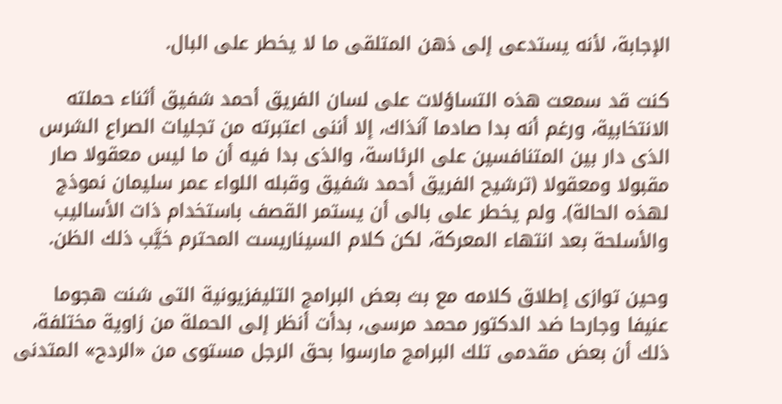الإجابة، لأنه يستدعى إلى ذهن المتلقى ما لا يخطر على البال.

كنت قد سمعت هذه التساؤلات على لسان الفريق أحمد شفيق أثناء حملته الانتخابية، ورغم أنه بدا صادما آنذاك، إلا أننى اعتبرته من تجليات الصراع الشرس الذى دار بين المتنافسين على الرئاسة، والذى بدا فيه أن ما ليس معقولا صار مقبولا ومعقولا (ترشيح الفريق أحمد شفيق وقبله اللواء عمر سليمان نموذج لهذه الحالة). ولم يخطر على بالى أن يستمر القصف باستخدام ذات الأساليب والأسلحة بعد انتهاء المعركة، لكن كلام السيناريست المحترم خيَّب ذلك الظن.

وحين توازى إطلاق كلامه مع بث بعض البرامج التليفزيونية التى شنت هجوما عنيفا وجارحا ضد الدكتور محمد مرسى، بدأت أنظر إلى الحملة من زاوية مختلفة، ذلك أن بعض مقدمى تلك البرامج مارسوا بحق الرجل مستوى من «الردح» المتدنى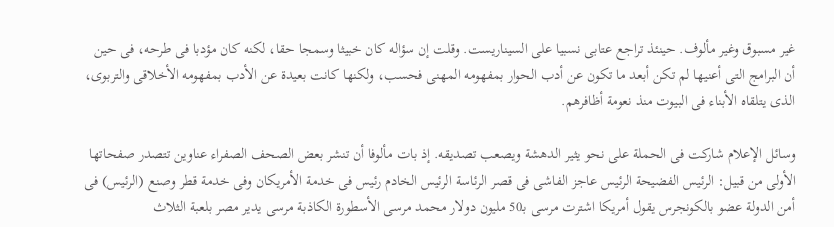غير مسبوق وغير مألوف. حينئذ تراجع عتابى نسبيا على السيناريست. وقلت إن سؤاله كان خبيثا وسمجا حقا، لكنه كان مؤدبا فى طرحه، فى حين أن البرامج التى أعنيها لم تكن أبعد ما تكون عن أدب الحوار بمفهومه المهنى فحسب، ولكنها كانت بعيدة عن الأدب بمفهومه الأخلاقى والتربوى، الذى يتلقاه الأبناء فى البيوت منذ نعومة أظافرهم.

وسائل الإعلام شاركت فى الحملة على نحو يثير الدهشة ويصعب تصديقه. إذ بات مألوفا أن تنشر بعض الصحف الصفراء عناوين تتصدر صفحاتها الأولى من قبيل: الرئيس الفضيحة الرئيس عاجز الفاشى فى قصر الرئاسة الرئيس الخادم رئيس فى خدمة الأمريكان وفى خدمة قطر وصنع (الرئيس) فى أمن الدولة عضو بالكونجرس يقول أمريكا اشترت مرسى بـ50 مليون دولار محمد مرسى الأسطورة الكاذبة مرسى يدير مصر بلعبة الثلاث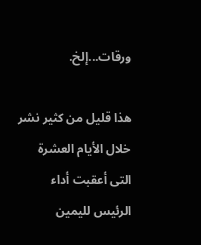ورقات...إلخ.

هذا قليل من كثير نشر خلال الأيام العشرة التى أعقبت أداء الرئيس لليمين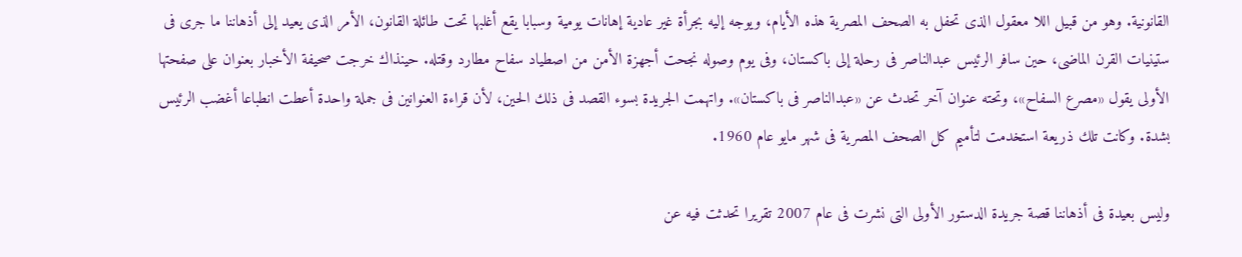القانونية. وهو من قبيل اللا معقول الذى تحفل به الصحف المصرية هذه الأيام، ويوجه إليه بجرأة غير عادية إهانات يومية وسبابا يقع أغلبها تحت طائلة القانون، الأمر الذى يعيد إلى أذهاننا ما جرى فى ستينيات القرن الماضى، حين سافر الرئيس عبدالناصر فى رحلة إلى باكستان، وفى يوم وصوله نجحت أجهزة الأمن من اصطياد سفاح مطارد وقتله. حينذاك خرجت صحيفة الأخبار بعنوان على صفحتها الأولى يقول «مصرع السفاح»، وتحته عنوان آخر تحدث عن «عبدالناصر فى باكستان». واتهمت الجريدة بسوء القصد فى ذلك الحين، لأن قراءة العنوانين فى جملة واحدة أعطت انطباعا أغضب الرئيس بشدة. وكانت تلك ذريعة استخدمت لتأميم كل الصحف المصرية فى شهر مايو عام 1960.

وليس بعيدة فى أذهاننا قصة جريدة الدستور الأولى التى نشرت فى عام 2007 تقريرا تحدثت فيه عن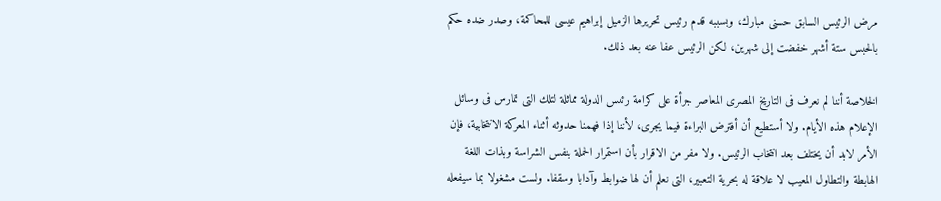مرض الرئيس السابق حسنى مبارك، وبسببه قدم رئيس تحريرها الزميل إبراهيم عيسى للمحاكمة، وصدر ضده حكم بالحبس ستة أشهر خفضت إلى شهرين، لكن الرئيس عفا عنه بعد ذلك.

الخلاصة أننا لم نعرف فى التاريخ المصرى المعاصر جرأة على كرامة رئىس الدولة مماثلة لتلك التى تمارس فى وسائل الإعلام هذه الأيام. ولا أستطيع أن أفترض البراءة فيما يجرى، لأننا إذا فهمنا حدوثه أثناء المعركة الانتخابية، فإن الأمر لابد أن يختلف بعد انتخاب الرئيس. ولا مفر من الاقرار بأن استمرار الحملة بنفس الشراسة وبذات اللغة الهابطة والتطاول المعيب لا علاقة له بحرية التعبير، التى نعلم أن لها ضوابط وآدابا وسقفا. ولست مشغولا بما سيفعله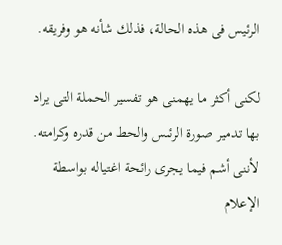الرئيس فى هذه الحالة، فذلك شأنه هو وفريقه.

لكنى أكثر ما يهمنى هو تفسير الحملة التى يراد بها تدمير صورة الرئىس والحط من قدره وكرامته. لأننى أشم فيما يجرى رائحة اغتياله بواسطة الإعلام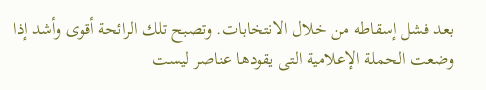بعد فشل إسقاطه من خلال الانتخابات. وتصبح تلك الرائحة أقوى وأشد إذا وضعت الحملة الإعلامية التى يقودها عناصر ليست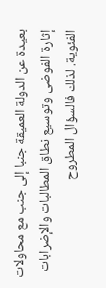بعيدة عن الدولة العميقة جنبا إلى جنب مع محاولات إثارة الفوضى وتوسيع نطاق المطالبات والإضرابات الفئوية. لذلك فالسؤال المطروح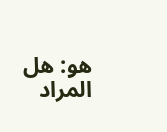هو: هل المراد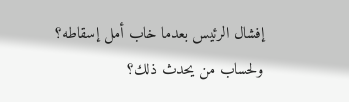إفشال الرئيس بعدما خاب أمل إسقاطه؟ ولحساب من يحدث ذلك؟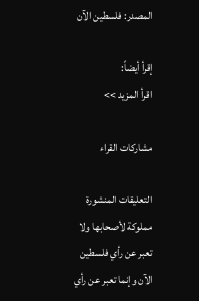المصدر: فلسطين الآن

إقرأ أيضاً:
اقرأ المزيد >>

مشاركات القراء

التعليقات المنشورة مملوكة لأصحابها ولا تعبر عن رأي فلسطين الآن وإنما تعبر عن رأي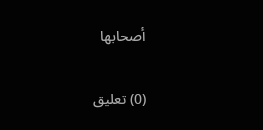أصحابها


(0) تعليق